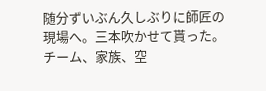随分ずいぶん久しぶりに師匠の
現場へ。三本吹かせて貰った。
チーム、家族、空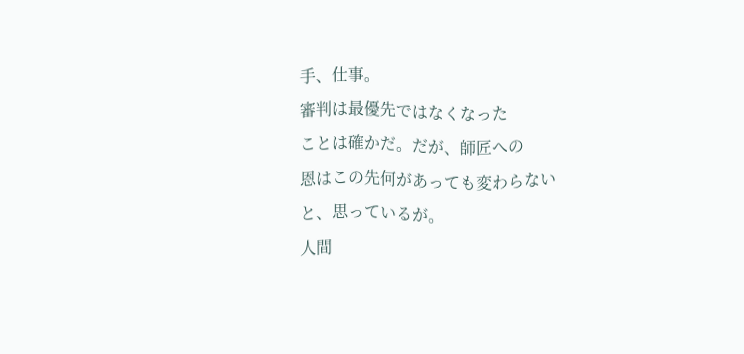手、仕事。
審判は最優先ではなくなった
ことは確かだ。だが、師匠への
恩はこの先何があっても変わらない
と、思っているが。
人間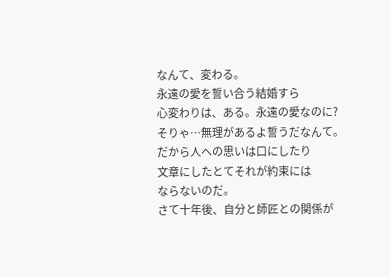なんて、変わる。
永遠の愛を誓い合う結婚すら
心変わりは、ある。永遠の愛なのに?
そりゃ…無理があるよ誓うだなんて。
だから人への思いは口にしたり
文章にしたとてそれが約束には
ならないのだ。
さて十年後、自分と師匠との関係が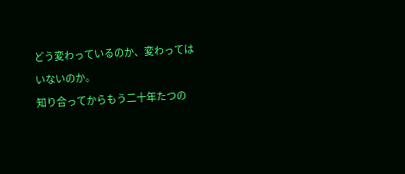どう変わっているのか、変わっては
いないのか。
知り合ってからもう二十年たつの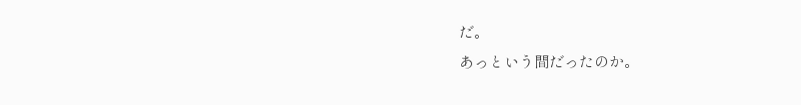だ。
あっという間だったのか。